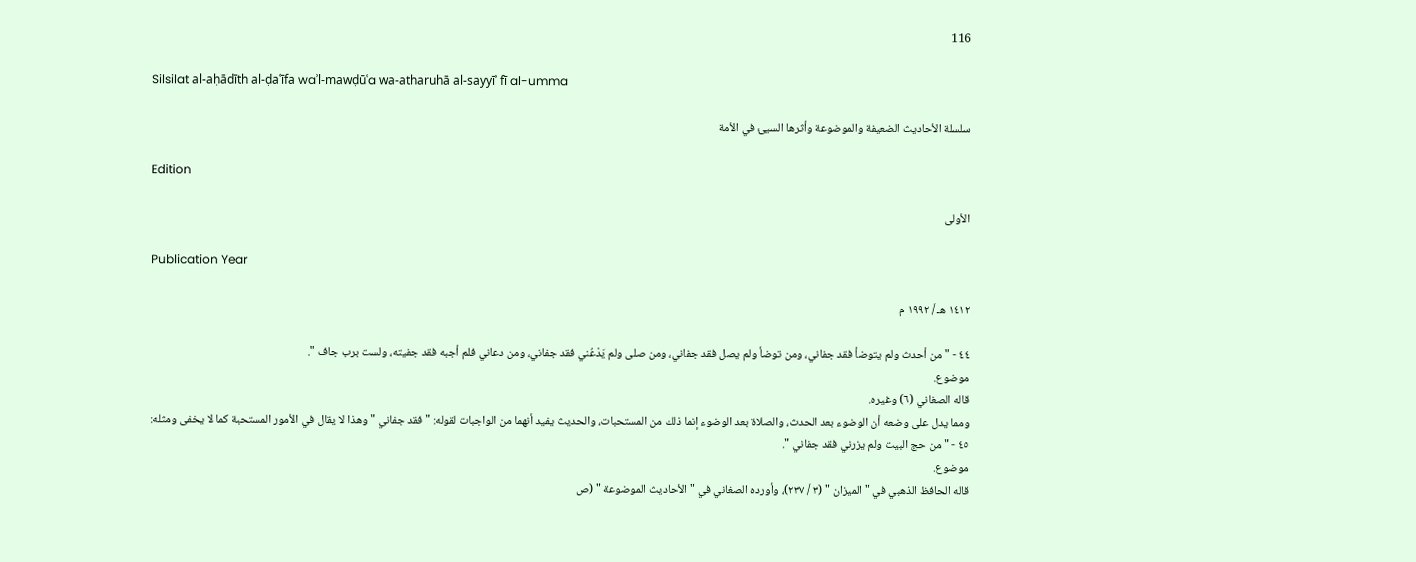116

Silsilat al-aḥādīth al-ḍaʿīfa waʾl-mawḍūʿa wa-atharuhā al-sayyīʾ fī al-umma

سلسلة الأحاديث الضعيفة والموضوعة وأثرها السيئ في الأمة

Edition

الأولى

Publication Year

١٤١٢ هـ / ١٩٩٢ م

٤٤ - " من أحدث ولم يتوضأ فقد جفاني، ومن توضأ ولم يصل فقد جفاني، ومن صلى ولم يَدْعُني فقد جفاني، ومن دعاني فلم أجبه فقد جفيته، ولست برب جاف ".
موضوع.
قاله الصغاني (٦) وغيره.
ومما يدل على وضعه أن الوضوء بعد الحدث، والصلاة بعد الوضوء إنما ذلك من المستحبات، والحديث يفيد أنهما من الواجبات لقوله: " فقد جفاني " وهذا لا يقال في الأمور المستحبة كما لا يخفى ومثله:
٤٥ - " من حج البيت ولم يزرني فقد جفاني ".
موضوع.
قاله الحافظ الذهبي في " الميزان " (٣ / ٢٣٧)، وأورده الصغاني في " الأحاديث الموضوعة " (ص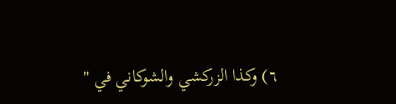٦) وكذا الزركشي والشوكاني في "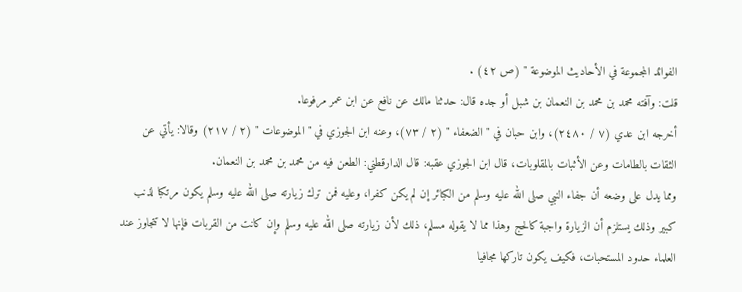الفوائد المجموعة في الأحاديث الموضوعة " (ص ٤٢) .
قلت: وآفته محمد بن محمد بن النعمان بن شبل أو جده قال: حدثنا مالك عن نافع عن ابن عمر مرفوعا.
أخرجه ابن عدي (٧ / ٢٤٨٠)، وابن حبان في " الضعفاء " (٢ / ٧٣)، وعنه ابن الجوزي في " الموضوعات " (٢ / ٢١٧) وقالا: يأتي عن الثقات بالطامات وعن الأثبات بالمقلوبات، قال ابن الجوزي عقبه: قال الدارقطني: الطعن فيه من محمد بن محمد بن النعمان.
ومما يدل على وضعه أن جفاء النبي صلى الله عليه وسلم من الكبائر إن لم يكن كفرا، وعليه فمن ترك زيارته صلى الله عليه وسلم يكون مرتكبا لذنب كبير وذلك يستلزم أن الزيارة واجبة كالحج وهذا مما لا يقوله مسلم، ذلك لأن زيارته صلى الله عليه وسلم وإن كانت من القربات فإنها لا تتجاوز عند العلماء حدود المستحبات، فكيف يكون تاركها مجافيا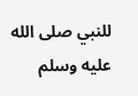للنبي صلى الله عليه وسلم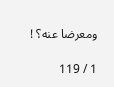ومعرضا عنه؟ !

1 / 119